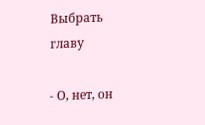Выбрать главу

- О, нет, он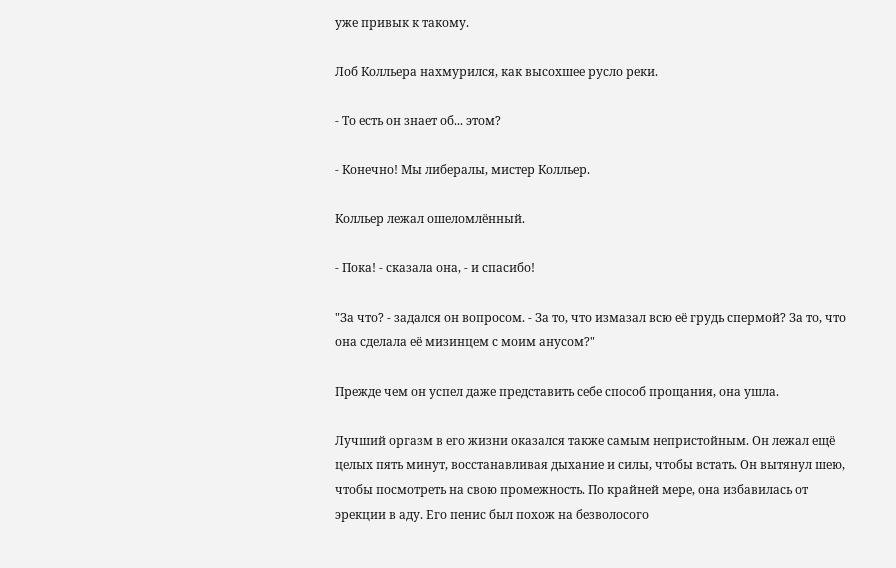уже привык к такому.

Лоб Колльера нахмурился, как высохшее русло реки.

- То есть он знает об... этом?

- Конечно! Мы либералы, мистер Колльер.

Колльер лежал ошеломлённый.

- Пока! - сказала она, - и спасибо!

"За что? - задался он вопросом. - За то, что измазал всю её грудь спермой? За то, что она сделала её мизинцем с моим анусом?"

Прежде чем он успел даже представить себе способ прощания, она ушла.

Лучший оргазм в его жизни оказался также самым непристойным. Он лежал ещё целых пять минут, восстанавливая дыхание и силы, чтобы встать. Он вытянул шею, чтобы посмотреть на свою промежность. По крайней мере, она избавилась от эрекции в аду. Его пенис был похож на безволосого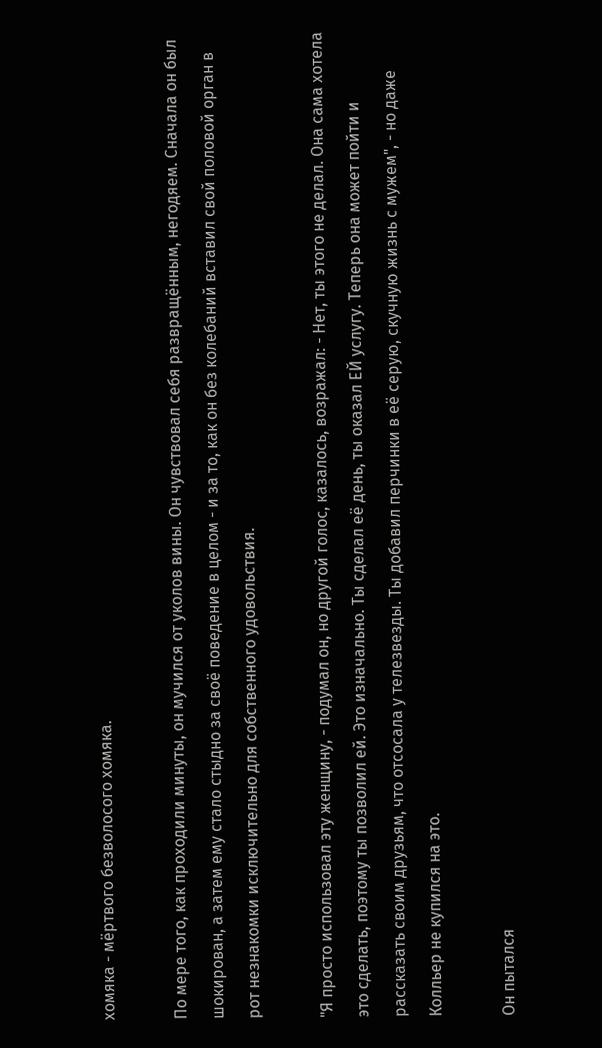хомяка - мёртвого безволосого хомяка.

По мере того, как проходили минуты, он мучился от уколов вины. Он чувствовал себя развращённым, негодяем. Сначала он был шокирован, а затем ему стало стыдно за своё поведение в целом - и за то, как он без колебаний вставил свой половой орган в рот незнакомки исключительно для собственного удовольствия.

"Я просто использовал эту женщину, - подумал он, но другой голос, казалось, возражал: - Нет, ты этого не делал. Она сама хотела это сделать, поэтому ты позволил ей. Это изначально. Ты сделал её день, ты оказал ЕЙ услугу. Теперь она может пойти и рассказать своим друзьям, что отсосала у телезвезды. Ты добавил перчинки в её серую, скучную жизнь с мужем", - но даже Колльер не купился на это.

Он пытался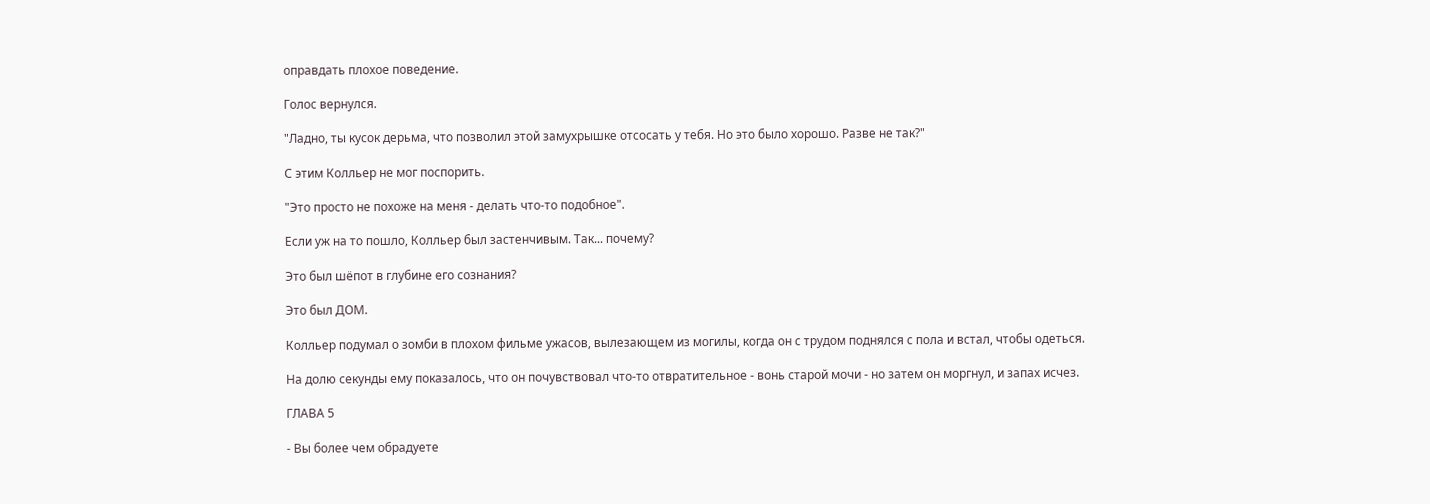оправдать плохое поведение.

Голос вернулся.

"Ладно, ты кусок дерьма, что позволил этой замухрышке отсосать у тебя. Но это было хорошо. Разве не так?"

С этим Колльер не мог поспорить.

"Это просто не похоже на меня - делать что-то подобное".

Если уж на то пошло, Колльер был застенчивым. Так... почему?

Это был шёпот в глубине его сознания?

Это был ДОМ.

Колльер подумал о зомби в плохом фильме ужасов, вылезающем из могилы, когда он с трудом поднялся с пола и встал, чтобы одеться.

На долю секунды ему показалось, что он почувствовал что-то отвратительное - вонь старой мочи - но затем он моргнул, и запах исчез.

ГЛАВА 5

- Вы более чем обрадуете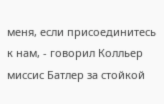меня, если присоединитесь к нам, - говорил Колльер миссис Батлер за стойкой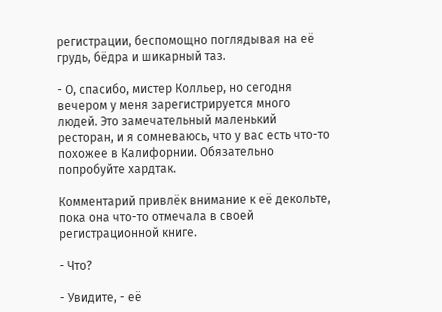регистрации, беспомощно поглядывая на её грудь, бёдра и шикарный таз.

- О, спасибо, мистер Колльер, но сегодня вечером у меня зарегистрируется много людей. Это замечательный маленький ресторан, и я сомневаюсь, что у вас есть что-то похожее в Калифорнии. Обязательно попробуйте хардтак.

Комментарий привлёк внимание к её декольте, пока она что-то отмечала в своей регистрационной книге.

- Что?

- Увидите, - её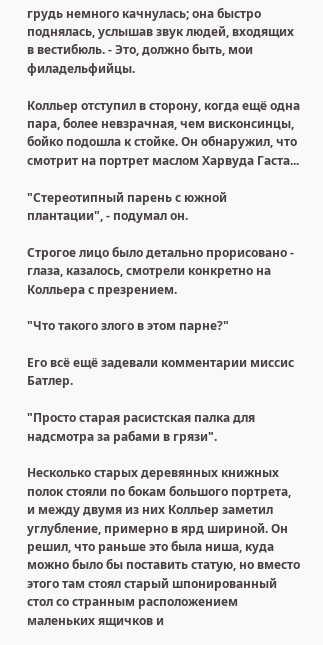грудь немного качнулась; она быстро поднялась, услышав звук людей, входящих в вестибюль. - Это, должно быть, мои филадельфийцы.

Колльер отступил в сторону, когда ещё одна пара, более невзрачная, чем висконсинцы, бойко подошла к стойке. Он обнаружил, что смотрит на портрет маслом Харвуда Гаста...

"Стереотипный парень с южной плантации", - подумал он.

Строгое лицо было детально прорисовано - глаза, казалось, смотрели конкретно на Колльера с презрением.

"Что такого злого в этом парне?"

Его всё ещё задевали комментарии миссис Батлер.

"Просто старая расистская палка для надсмотра за рабами в грязи".

Несколько старых деревянных книжных полок стояли по бокам большого портрета, и между двумя из них Колльер заметил углубление, примерно в ярд шириной. Он решил, что раньше это была ниша, куда можно было бы поставить статую, но вместо этого там стоял старый шпонированный стол со странным расположением маленьких ящичков и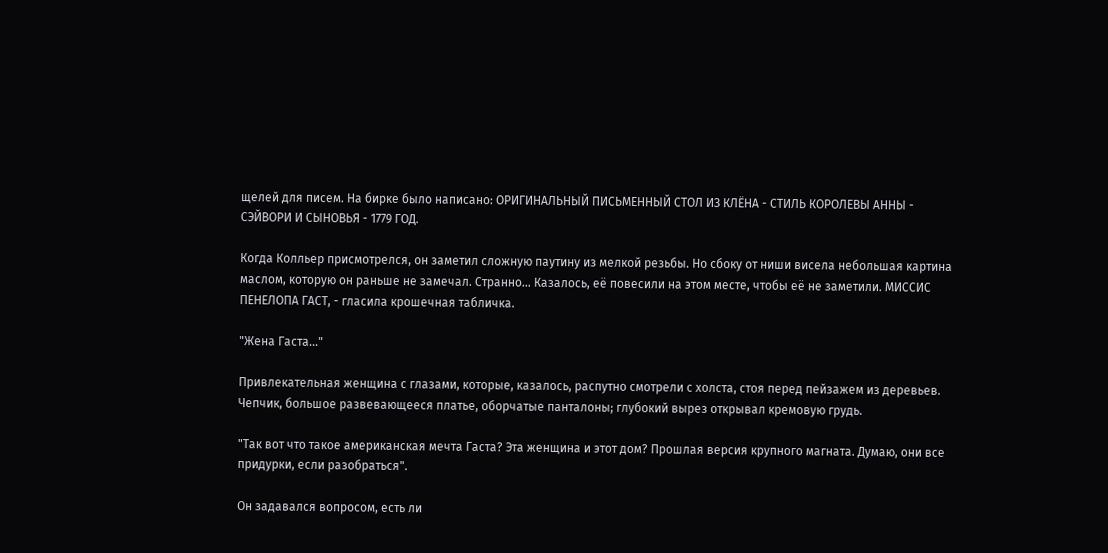щелей для писем. На бирке было написано: ОРИГИНАЛЬНЫЙ ПИСЬМЕННЫЙ СТОЛ ИЗ КЛЁНА - СТИЛЬ КОРОЛЕВЫ АННЫ - СЭЙВОРИ И СЫНОВЬЯ - 1779 ГОД.

Когда Колльер присмотрелся, он заметил сложную паутину из мелкой резьбы. Но сбоку от ниши висела небольшая картина маслом, которую он раньше не замечал. Странно... Казалось, её повесили на этом месте, чтобы её не заметили. МИССИС ПЕНЕЛОПА ГАСТ, - гласила крошечная табличка.

"Жена Гаста..."

Привлекательная женщина с глазами, которые, казалось, распутно смотрели с холста, стоя перед пейзажем из деревьев. Чепчик, большое развевающееся платье, оборчатые панталоны; глубокий вырез открывал кремовую грудь.

"Так вот что такое американская мечта Гаста? Эта женщина и этот дом? Прошлая версия крупного магната. Думаю, они все придурки, если разобраться".

Он задавался вопросом, есть ли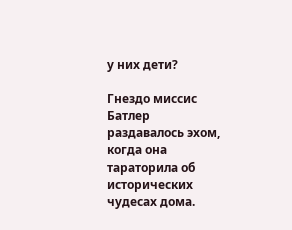у них дети?

Гнездо миссис Батлер раздавалось эхом, когда она тараторила об исторических чудесах дома.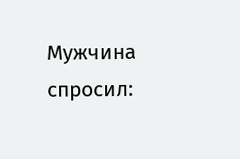Мужчина спросил: